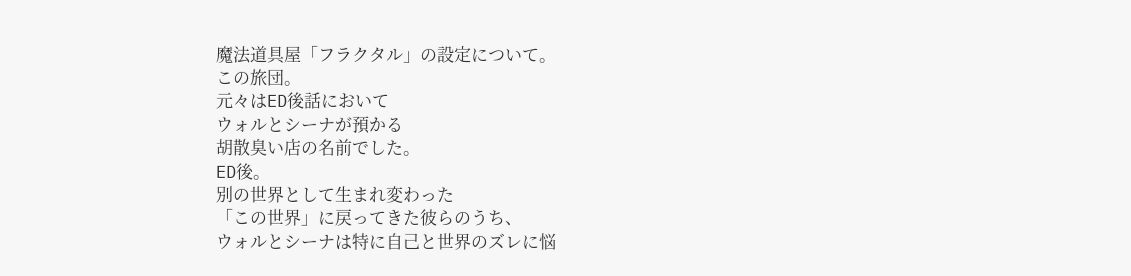魔法道具屋「フラクタル」の設定について。
この旅団。
元々はED後話において
ウォルとシーナが預かる
胡散臭い店の名前でした。
ED後。
別の世界として生まれ変わった
「この世界」に戻ってきた彼らのうち、
ウォルとシーナは特に自己と世界のズレに悩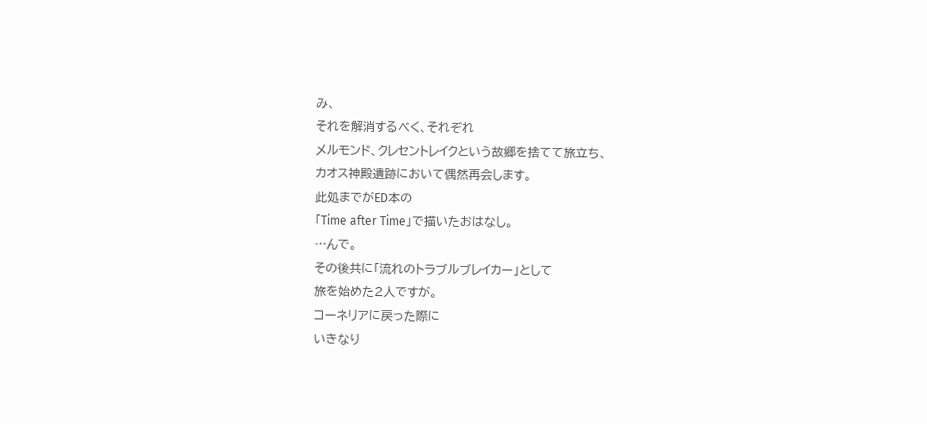み、
それを解消するべく、それぞれ
メルモンド、クレセントレイクという故郷を捨てて旅立ち、
カオス神殿遺跡において偶然再会します。
此処までがED本の
「Time after Time」で描いたおはなし。
…んで。
その後共に「流れのトラブルブレイカー」として
旅を始めた2人ですが。
コーネリアに戻った際に
いきなり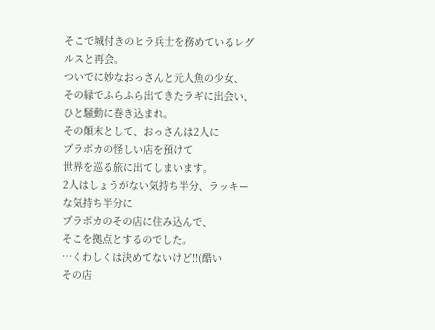そこで城付きのヒラ兵士を務めているレグルスと再会。
ついでに妙なおっさんと元人魚の少女、
その縁でふらふら出てきたラギに出会い、
ひと騒動に巻き込まれ。
その顛末として、おっさんは2人に
プラボカの怪しい店を預けて
世界を巡る旅に出てしまいます。
2人はしょうがない気持ち半分、ラッキーな気持ち半分に
プラボカのその店に住み込んで、
そこを拠点とするのでした。
…くわしくは決めてないけど!!(酷い
その店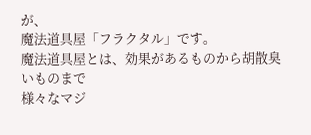が、
魔法道具屋「フラクタル」です。
魔法道具屋とは、効果があるものから胡散臭いものまで
様々なマジ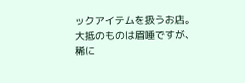ックアイテムを扱うお店。
大抵のものは眉唾ですが、
稀に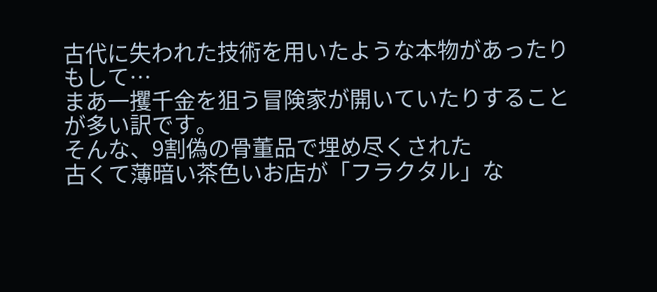古代に失われた技術を用いたような本物があったりもして…
まあ一攫千金を狙う冒険家が開いていたりすることが多い訳です。
そんな、9割偽の骨董品で埋め尽くされた
古くて薄暗い茶色いお店が「フラクタル」な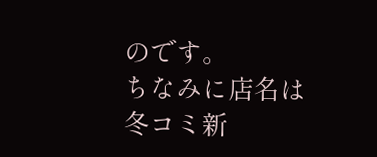のです。
ちなみに店名は
冬コミ新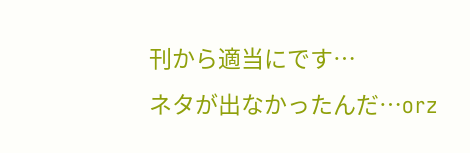刊から適当にです…
ネタが出なかったんだ…orz